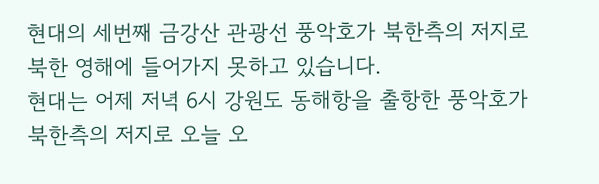현대의 세번째 금강산 관광선 풍악호가 북한측의 저지로 북한 영해에 들어가지 못하고 있습니다.
현대는 어제 저녁 6시 강원도 동해항을 출항한 풍악호가 북한측의 저지로 오늘 오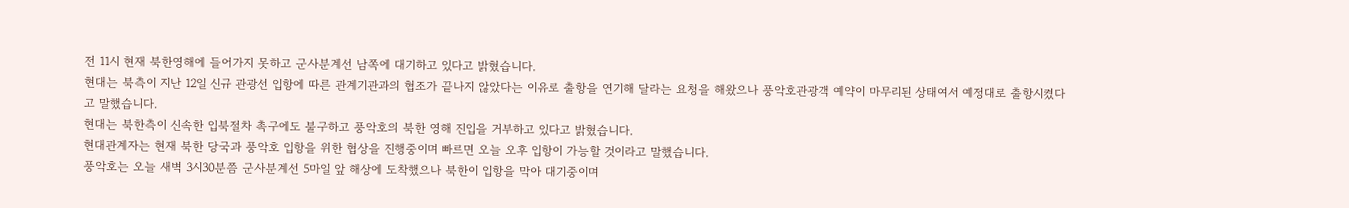전 11시 현재 북한영해에 들어가지 못하고 군사분계선 남쪽에 대기하고 있다고 밝혔습니다.
현대는 북측이 지난 12일 신규 관광선 입항에 따른 관계기관과의 협조가 끝나지 않았다는 이유로 출항을 연기해 달라는 요청을 해왔으나 풍악호관광객 예약이 마무리된 상태여서 예정대로 출항시켰다고 말했습니다.
현대는 북한측이 신속한 입북절차 촉구에도 불구하고 풍악호의 북한 영해 진입을 거부하고 있다고 밝혔습니다.
현대관계자는 현재 북한 당국과 풍악호 입항을 위한 협상을 진행중이며 빠르면 오늘 오후 입항이 가능할 것이라고 말했습니다.
풍악호는 오늘 새벽 3시30분쯤 군사분계선 5마일 앞 해상에 도착했으나 북한이 입항을 막아 대기중이며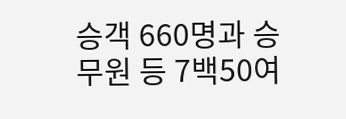승객 660명과 승무원 등 7백50여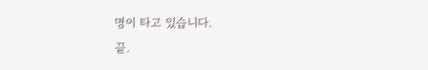명이 타고 있습니다.
끝.